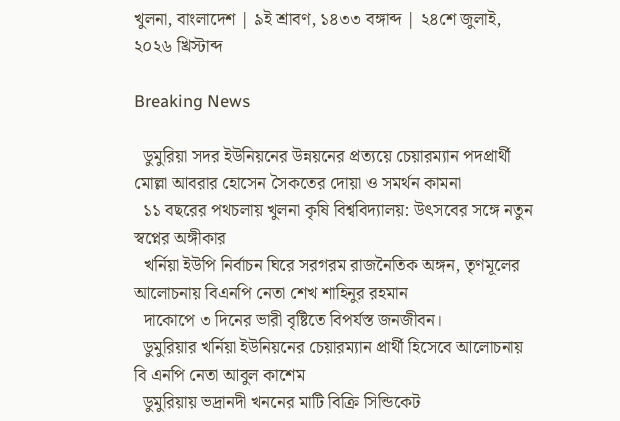খুলনা, বাংলাদেশ | ৯ই শ্রাবণ, ১৪৩৩ বঙ্গাব্দ | ২৪শে জুলাই, ২০২৬ খ্রিস্টাব্দ

Breaking News

  ডুমুরিয়া সদর ইউনিয়নের উন্নয়নের প্রত্যয়ে চেয়ারম্যান পদপ্রার্থী মোল্লা আবরার হোসেন সৈকতের দোয়া ও সমর্থন কামনা
  ১১ বছরের পথচলায় খুলনা কৃষি বিশ্ববিদ্যালয়: উৎসবের সঙ্গে নতুন স্বপ্নের অঙ্গীকার
  খর্নিয়া ইউপি নির্বাচন ঘিরে সরগরম রাজনৈতিক অঙ্গন, তৃণমূলের আলোচনায় বিএনপি নেতা শেখ শাহিনুর রহমান
  দাকোপে ৩ দিনের ভারী বৃষ্টিতে বিপর্যস্ত জনজীবন।
  ডুমুরিয়ার খর্নিয়া ইউনিয়নের চেয়ারম্যান প্রার্থী হিসেবে আলোচনায় বি এনপি নেতা আবুল কাশেম
  ডুমুরিয়ায় ভদ্রানদী খননের মাটি বিক্রি সিন্ডিকেট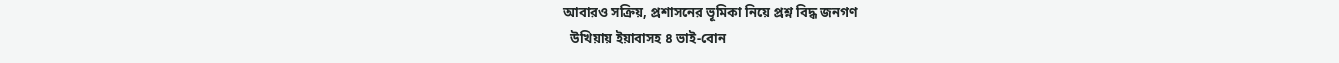আবারও সক্রিয়, প্রশাসনের ভূমিকা নিয়ে প্রশ্ন বিদ্ধ জনগণ
  উখিয়ায় ইয়াবাসহ ৪ ভাই-বোন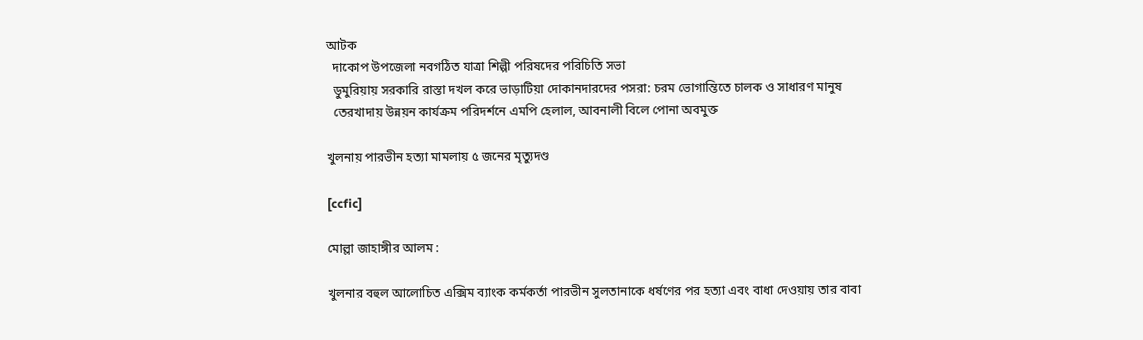আটক
  দাকোপ উপজেলা নবগঠিত যাত্রা শিল্পী পরিষদের পরিচিতি সভা
  ডুমুরিয়ায় সরকারি রাস্তা দখল করে ভাড়াটিয়া দোকানদারদের পসরা: চরম ভোগান্তিতে চালক ও সাধারণ মানুষ
  তেরখাদায় উন্নয়ন কার্যক্রম পরিদর্শনে এমপি হেলাল, আবনালী বিলে পোনা অবমুক্ত

খুলনায় পারভীন হত্যা মামলায় ৫ জনের মৃত্যুদণ্ড

[ccfic]

মোল্লা জাহাঙ্গীর আলম :

খুলনার বহুল আলোচিত এক্সিম ব্যাংক কর্মকর্তা পারভীন সুলতানাকে ধর্ষণের পর হত্যা এবং বাধা দেওয়ায় তার বাবা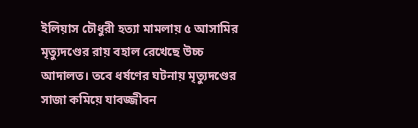ইলিয়াস চৌধুরী হত্যা মামলায় ৫ আসামির মৃত্যুদণ্ডের রায় বহাল রেখেছে উচ্চ আদালত। তবে ধর্ষণের ঘটনায় মৃত্যুদণ্ডের সাজা কমিয়ে যাবজ্জীবন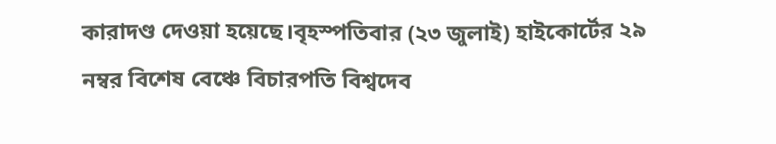কারাদণ্ড দেওয়া হয়েছে।বৃহস্পতিবার (২৩ জুলাই) হাইকোর্টের ২৯ নম্বর বিশেষ বেঞ্চে বিচারপতি বিশ্বদেব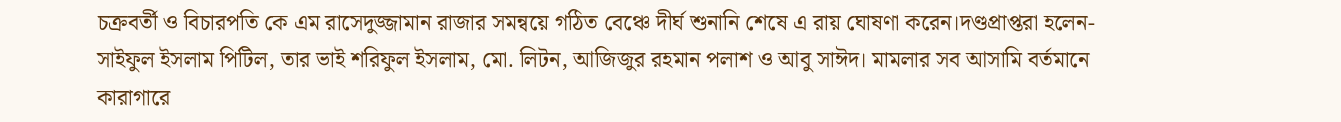চক্রবর্তী ও বিচারপতি কে এম রাসেদুজ্জামান রাজার সমন্বয়ে গঠিত বেঞ্চে দীর্ঘ শুনানি শেষে এ রায় ঘোষণা করেন।দণ্ডপ্রাপ্তরা হলেন- সাইফুল ইসলাম পিটিল, তার ভাই শরিফুল ইসলাম, মো. লিটন, আজিজুর রহমান পলাশ ও আবু সাঈদ। মামলার সব আসামি বর্তমানে কারাগারে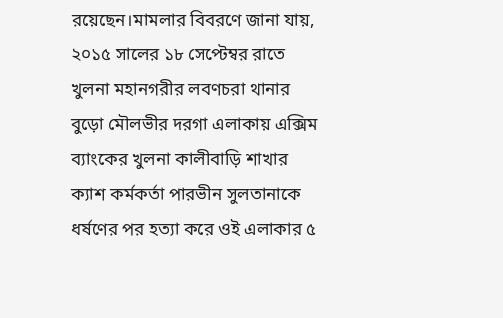রয়েছেন।মামলার বিবরণে জানা যায়, ২০১৫ সালের ১৮ সেপ্টেম্বর রাতে খুলনা মহানগরীর লবণচরা থানার বুড়ো মৌলভীর দরগা এলাকায় এক্সিম ব্যাংকের খুলনা কালীবাড়ি শাখার ক্যাশ কর্মকর্তা পারভীন সুলতানাকে ধর্ষণের পর হত্যা করে ওই এলাকার ৫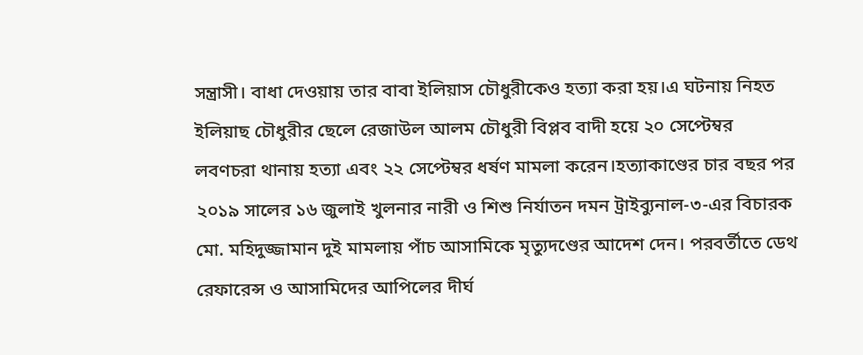সন্ত্রাসী। বাধা দেওয়ায় তার বাবা ইলিয়াস চৌধুরীকেও হত্যা করা হয়।এ ঘটনায় নিহত ইলিয়াছ চৌধুরীর ছেলে রেজাউল আলম চৌধুরী বিপ্লব বাদী হয়ে ২০ সেপ্টেম্বর লবণচরা থানায় হত্যা এবং ২২ সেপ্টেম্বর ধর্ষণ মামলা করেন।হত্যাকাণ্ডের চার বছর পর ২০১৯ সালের ১৬ জুলাই খুলনার নারী ও শিশু নির্যাতন দমন ট্রাইব্যুনাল-৩-এর বিচারক মো. মহিদুজ্জামান দুই মামলায় পাঁচ আসামিকে মৃত্যুদণ্ডের আদেশ দেন। পরবর্তীতে ডেথ রেফারেন্স ও আসামিদের আপিলের দীর্ঘ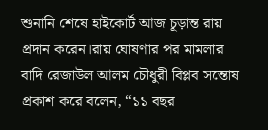শুনানি শেষে হাইকোর্ট আজ চূড়ান্ত রায় প্রদান করেন।রায় ঘোষণার পর মামলার বাদি রেজাউল আলম চৌধুরী বিপ্লব সন্তোষ প্রকাশ করে বলেন, “১১ বছর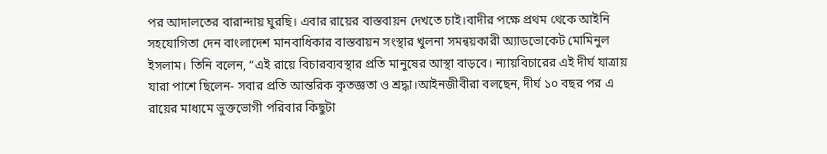পর আদালতের বারান্দায় ঘুরছি। এবার রায়ের বাস্তবায়ন দেখতে চাই।বাদীর পক্ষে প্রথম থেকে আইনি সহযোগিতা দেন বাংলাদেশ মানবাধিকার বাস্তবায়ন সংস্থার খুলনা সমন্বয়কারী অ্যাডভোকেট মোমিনুল ইসলাম। তিনি বলেন, “এই রায়ে বিচারব্যবস্থার প্রতি মানুষের আস্থা বাড়বে। ন্যায়বিচারের এই দীর্ঘ যাত্রায় যারা পাশে ছিলেন- সবার প্রতি আন্তরিক কৃতজ্ঞতা ও শ্রদ্ধা।আইনজীবীরা বলছেন, দীর্ঘ ১০ বছর পর এ রায়ের মাধ্যমে ভুক্তভোগী পরিবার কিছুটা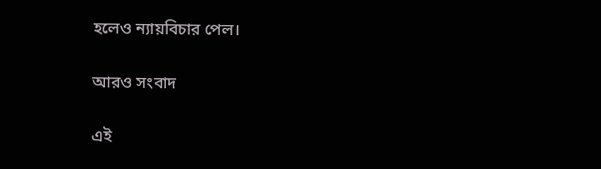হলেও ন্যায়বিচার পেল।

আরও সংবাদ

এই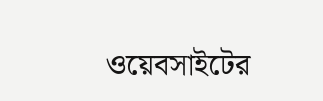ওয়েবসাইটের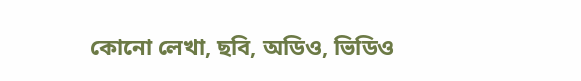কোনো লেখা, ছবি, অডিও, ভিডিও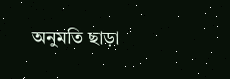অনুমতি ছাড়া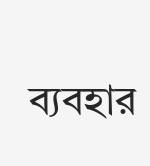ব্যবহার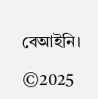বেআইনি।

©2025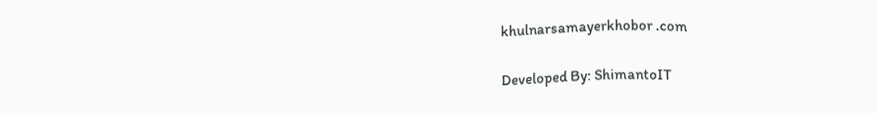khulnarsamayerkhobor .com

Developed By: ShimantoIT